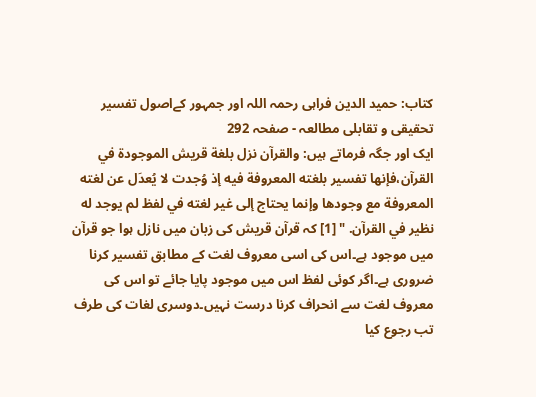کتاب: حمید الدین فراہی رحمہ اللہ اور جمہور کےاصول تفسیر تحقیقی و تقابلی مطالعہ - صفحہ 292
ایک اور جگہ فرماتے ہیں: والقرآن نزل بلغة قريش الموجودة في القرآن،فإنها تفسير بلغته المعروفة فيه إذ وُجدت لا يُعدَل عن لغته المعروفة مع وجودها وإنما يحتاج إلى غير لغته في لفظ لم يوجد له نظير في القرآن. " [1] کہ قرآن قریش کی زبان میں نازل ہوا جو قرآن میں موجود ہے۔اس کی اسی معروف لغت کے مطابق تفسیر کرنا ضروری ہے۔اگر کوئی لفظ اس میں موجود پایا جائے تو اس کی معروف لغت سے انحراف کرنا درست نہیں۔دوسری لغات کی طرف تب رجوع کیا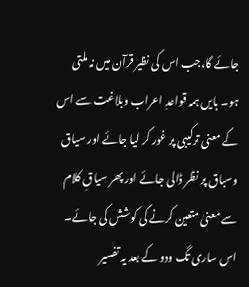جائے گا،جب اس کی نظیر قرآن میں نہ ملتی ہو۔ بایں ہمہ قواعدِ اعراب وبلاغت سے اس کے معنی ترکیبی پر غور کر لیا جائے اور سیاق وسباق پر نظر ڈالی جائے اور پھر سیاقِ کلام سے معنیٰ متعین کرنے کی کوشش کی جائے۔ اس ساری تگ ودو کے بعد یہ تفسیر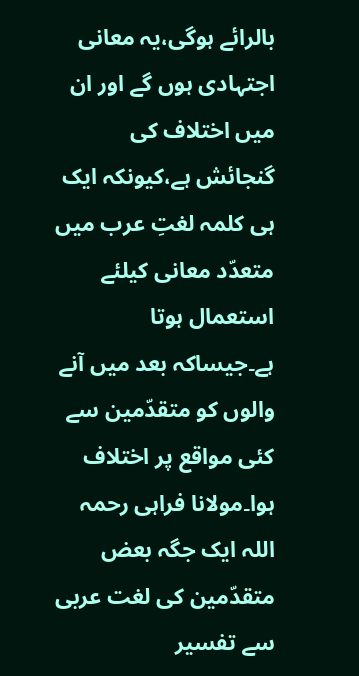بالرائے ہوگی،یہ معانی اجتہادی ہوں گے اور ان میں اختلاف کی گنجائش ہے،کیونکہ ایک ہی کلمہ لغتِ عرب میں متعدّد معانی کیلئے استعمال ہوتا ہے۔جیساکہ بعد میں آنے والوں کو متقدّمین سے کئی مواقع پر اختلاف ہوا۔مولانا فراہی رحمہ اللہ ایک جگہ بعض متقدّمین کی لغت عربی سے تفسیر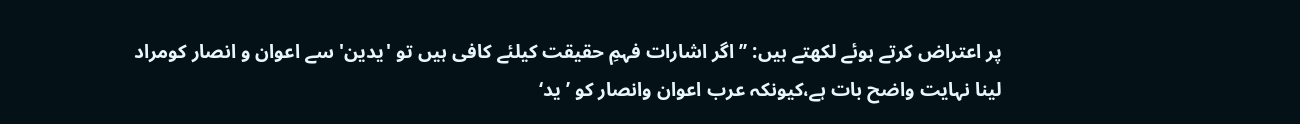پر اعتراض کرتے ہوئے لکھتے ہیں: ’’اگر اشارات فہمِ حقیقت کیلئے کافی ہیں تو 'یدین' سے اعوان و انصار کومراد لینا نہایت واضح بات ہے،کیونکہ عرب اعوان وانصار کو ’ید‘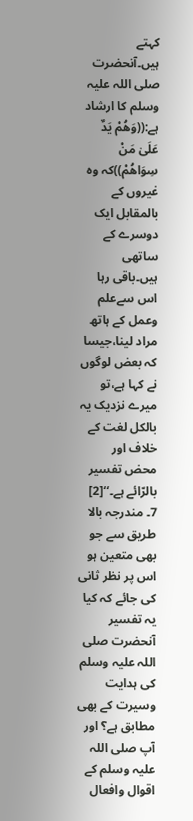کہتے ہیں۔آنحضرت صلی اللہ علیہ وسلم کا ارشاد ہے:((وَهُمْ يَدٌ عَلَىٰ مَنْ سِوَاهُمْ))کہ وہ غیروں کے بالمقابل ایک دوسرے کے ساتھی ہیں۔باقی رہا اس سےعلم وعمل کے ہاتھ مراد لینا،جیسا کہ بعض لوگوں نے کہا ہے،تو میرے نزدیک یہ بالکل لغت کے خلاف اور محض تفسیر بالرّائے ہے۔‘‘[2] 7۔ مندرجہ بالا طریق سے جو بھی متعین ہو اس پر نظر ثانی کی جائے کہ کیا یہ تفسیر آنحضرت صلی اللہ علیہ وسلم کی ہدایت وسیرت کے بھی مطابق ہے؟ اور آپ صلی اللہ علیہ وسلم کے اقوال وافعال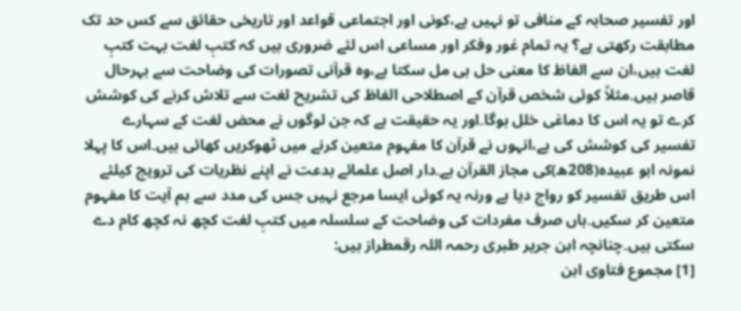اور تفسیر صحابہ کے منافی تو نہیں ہے،کونی اور اجتماعی قواعد اور تاریخی حقائق سے کس حد تک مطابقت رکھتی ہے؟ یہ تمام غور وفکر اور مساعی اس لئے ضروری ہیں کہ کتبِ لغت بہت کتبِ لغت ہیں،ان سے الفاظ کا معنی حل ہی مل سکتا ہے،وہ قرآنی تصورات کی وضاحت سے بہرحال قاصر ہیں۔مثلاً کوئی شخص قرآن کے اصطلاحی الفاظ کی تشریح لغت سے تلاش کرنے کی کوشش کرے تو یہ اس کا دماغی خلل ہوگا۔اور یہ حقیقت ہے کہ جن لوگوں نے محض لغت کے سہارے تفسیر کی کوشش کی ہے،انہوں نے قرآن کا مفہوم متعین کرنے میں ٹھوکریں کھائی ہیں۔اس کا پہلا نمونہ ابو عبیدہ(208ھ)کی مجاز القرآن ہے۔دار اصل علمائے بدعت نے اپنے نظریات کی ترویج کیلئے اس طریق تفسیر کو رواج دیا ہے ورنہ یہ کوئی ایسا مرجع نہیں جس کی مدد سے ہم آیت کا مفہوم متعین کر سکیں۔ہاں صرف مفردات کی وضاحت کے سلسلہ میں کتبِ لغت کچھ نہ کچھ کام دے سکتی ہیں۔چنانچہ ابن جریر طبری رحمہ اللہ رقمطراز ہیں:
[1] مجموع فتاوى ابن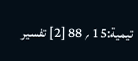تيمية:15 ؍ 88 [2] تفسير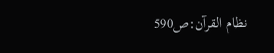نظام القرآن:ص590